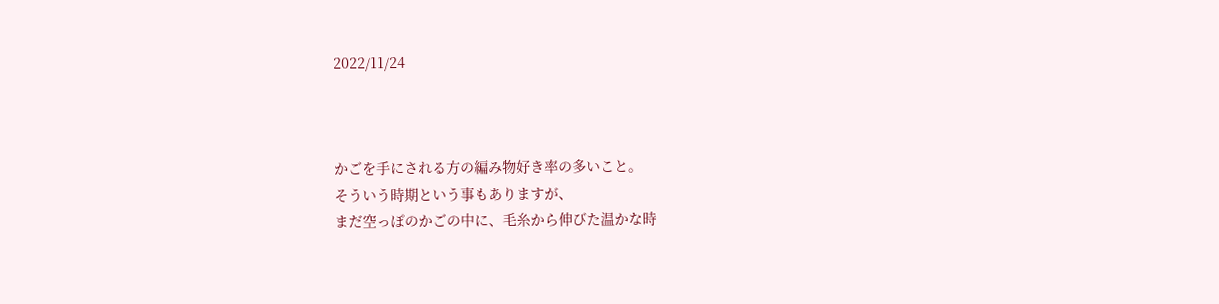2022/11/24



かごを手にされる方の編み物好き率の多いこと。
そういう時期という事もありますが、
まだ空っぽのかごの中に、毛糸から伸びた温かな時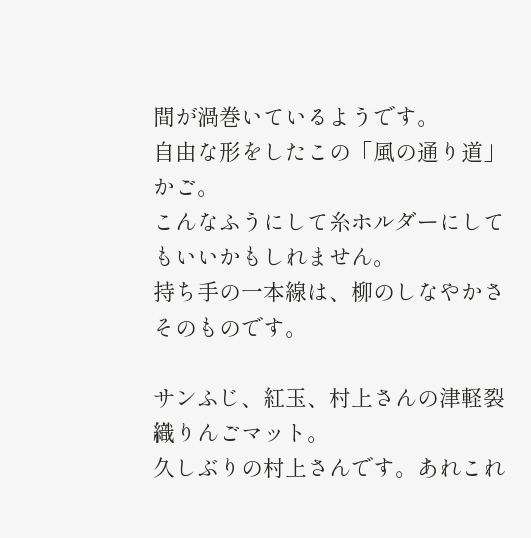間が渦巻いているようです。
自由な形をしたこの「風の通り道」かご。
こんなふうにして糸ホルダーにしてもいいかもしれません。
持ち手の一本線は、柳のしなやかさそのものです。

サンふじ、紅玉、村上さんの津軽裂織りんごマット。
久しぶりの村上さんです。あれこれ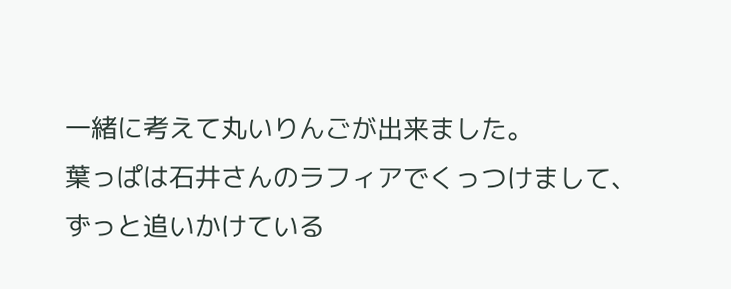一緒に考えて丸いりんごが出来ました。
葉っぱは石井さんのラフィアでくっつけまして、
ずっと追いかけている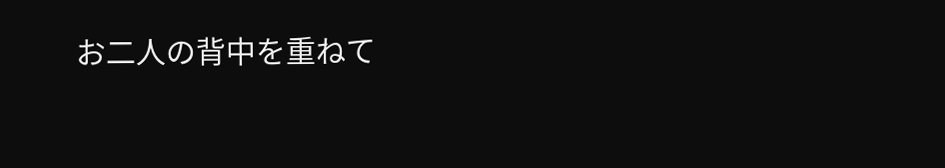お二人の背中を重ねて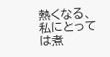熱くなる、
私にとっては煮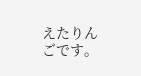えたりんごです。